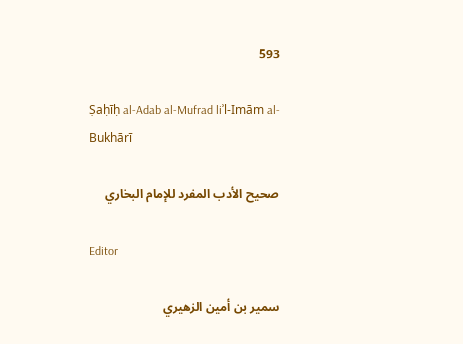593

Ṣaḥīḥ al-Adab al-Mufrad liʾl-Imām al-Bukhārī

صحيح الأدب المفرد للإمام البخاري

Editor

سمير بن أمين الزهيري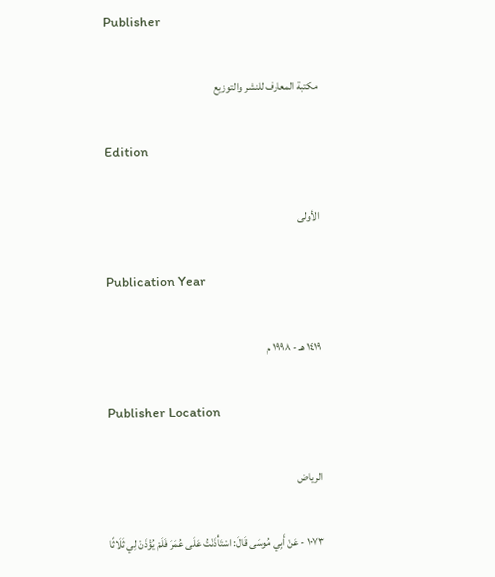Publisher

مكتبة المعارف للنشر والتوزيع

Edition

الأولى

Publication Year

١٤١٩ هـ - ١٩٩٨ م

Publisher Location

الرياض

١٠٧٣ - عَنْ أَبِي مُوسَى قَالَ: اسْتَأْذَنْتُ عَلَى عُمَرَ فَلَمْ يُؤْذَنْ لِي ثَلَاثًا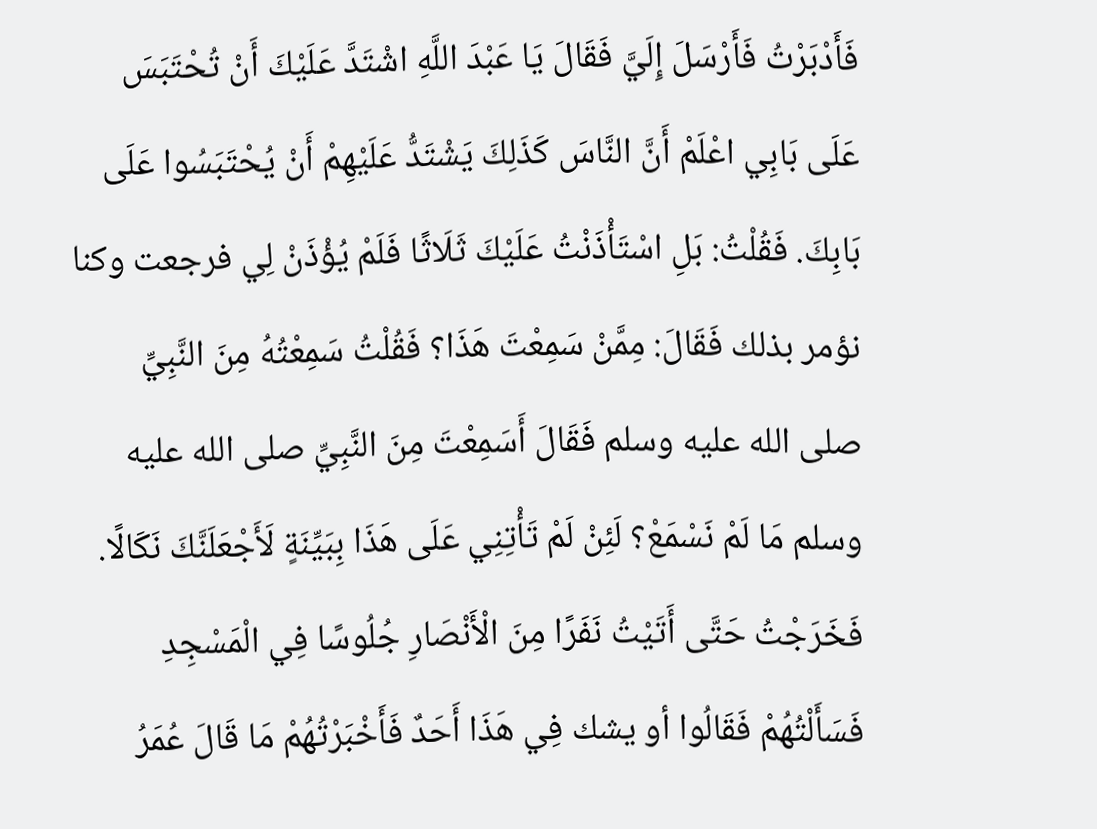فَأَدْبَرْتُ فَأَرْسَلَ إِلَيَّ فَقَالَ يَا عَبْدَ اللَّهِ اشْتَدَّ عَلَيْكَ أَنْ تُحْتَبَسَ عَلَى بَابِي اعْلَمْ أَنَّ النَّاسَ كَذَلِكَ يَشْتَدُّ عَلَيْهِمْ أَنْ يُحْتَبَسُوا عَلَى بَابِكَ. فَقُلْتُ: بَلِ اسْتَأْذَنْتُ عَلَيْكَ ثَلَاثًا فَلَمْ يُؤْذَنْ لِي فرجعت وكنا نؤمر بذلك فَقَالَ: مِمَّنْ سَمِعْتَ هَذَا؟ فَقُلْتُ سَمِعْتُهُ مِنَ النَّبِيِّ صلى الله عليه وسلم فَقَالَ أَسَمِعْتَ مِنَ النَّبِيِّ صلى الله عليه وسلم مَا لَمْ نَسْمَعْ؟ لَئِنْ لَمْ تَأْتِنِي عَلَى هَذَا بِبَيِّنَةٍ لَأَجْعَلَنَّكَ نَكَالًا. فَخَرَجْتُ حَتَّى أَتَيْتُ نَفَرًا مِنَ الْأَنْصَارِ جُلُوسًا فِي الْمَسْجِدِ فَسَأَلْتُهُمْ فَقَالُوا أو يشك فِي هَذَا أَحَدٌ فَأَخْبَرْتُهُمْ مَا قَالَ عُمَرُ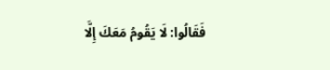فَقَالُوا: لَا يَقُومُ مَعَكَ إِلَّا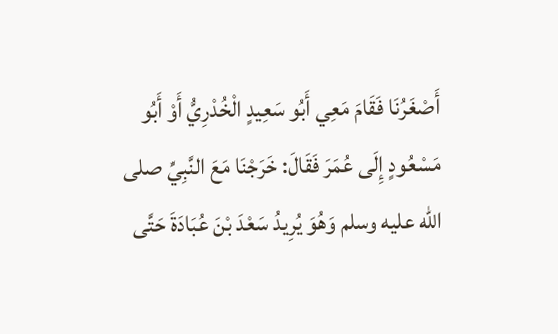أَصْغَرُنَا فَقَامَ مَعِي أَبُو سَعِيدٍ الْخُدْرِيُّ أَوْ أَبُو مَسْعُودٍ إِلَى عُمَرَ فَقَالَ: خَرَجْنَا مَعَ النَّبِيِّ صلى الله عليه وسلم وَهُوَ يُرِيدُ سَعْدَ بْنَ عُبَادَةَ حَتَّى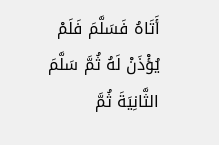أَتَاهُ فَسَلَّمَ فَلَمْ يُؤْذَنْ لَهُ ثُمَّ سَلَّمَ الثَّانِيَةَ ثُمَّ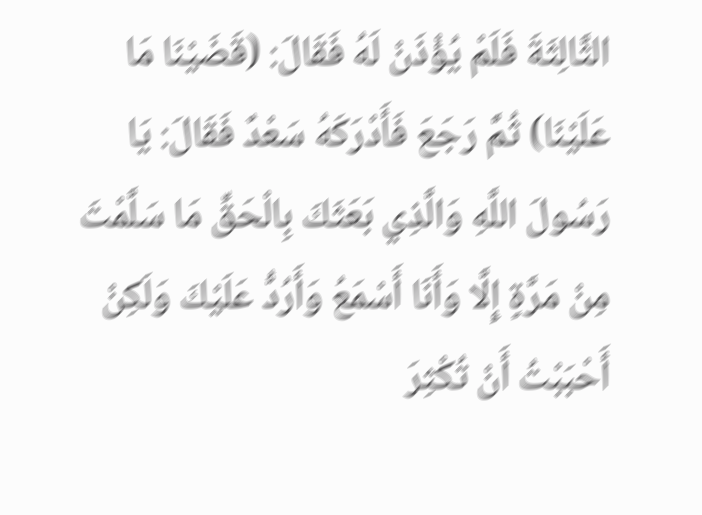الثَّالِثَةَ فَلَمْ يُؤْذَنْ لَهُ فَقَالَ: (قَضَيْنَا مَا عَلَيْنَا) ثُمَّ رَجَعَ فَأَدْرَكَهُ سَعْدٌ فَقَالَ: يَا رَسُولَ اللَّهِ وَالَّذِي بَعَثَكَ بِالْحَقِّ مَا سَلَّمْتَ مِنْ مَرَّةٍ إِلَّا وَأَنَا أَسْمَعُ وَأَرُدُّ عَلَيْكَ وَلَكِنْ أَحْبَبْتُ أَنْ تُكْثِرَ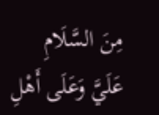مِنَ السَّلَامِ عَلَيَّ وَعَلَى أَهْلِ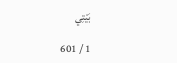بَيْتِي

1 / 601